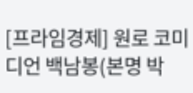[프라임경제] 원로 코미디언 백남봉(본명 박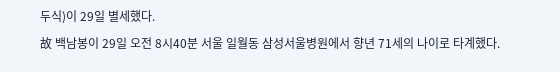두식)이 29일 별세했다.
故 백남봉이 29일 오전 8시40분 서울 일월동 삼성서울병원에서 향년 71세의 나이로 타계했다.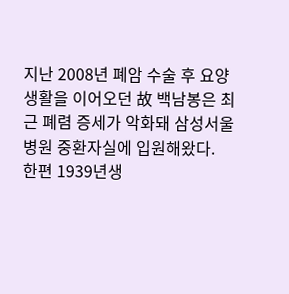지난 2008년 폐암 수술 후 요양생활을 이어오던 故 백남봉은 최근 폐렴 증세가 악화돼 삼성서울병원 중환자실에 입원해왔다.
한편 1939년생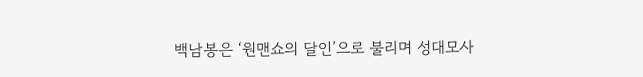백남봉은 ‘원맨쇼의 달인’으로 불리며 성대모사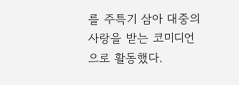를 주특기 삼아 대중의 사랑을 받는 코미디언으로 활동했다.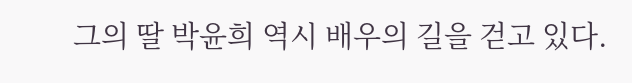그의 딸 박윤희 역시 배우의 길을 걷고 있다.